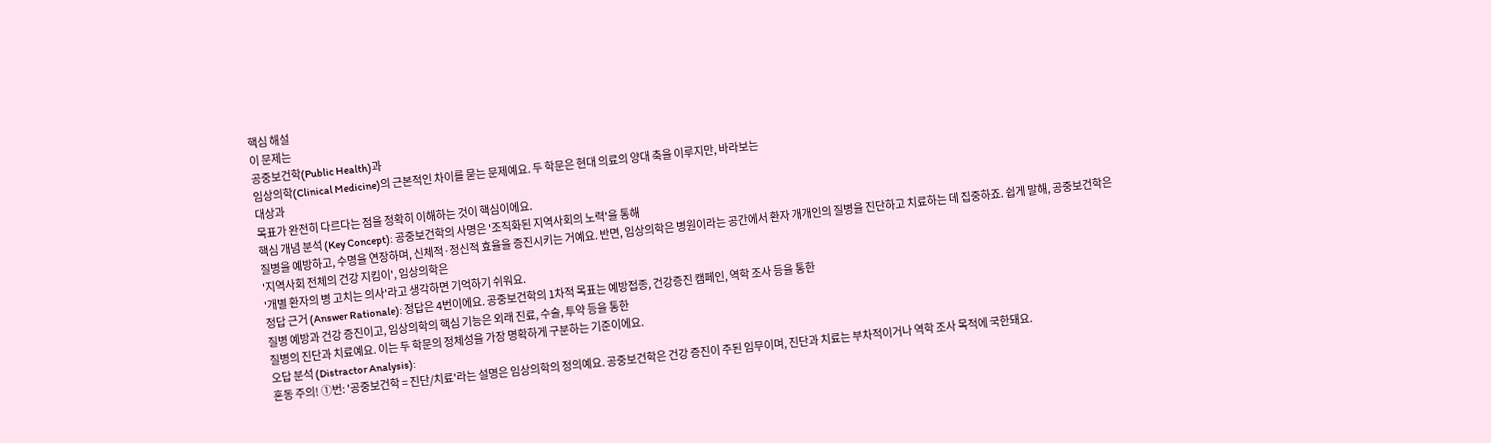핵심 해설
이 문제는
공중보건학(Public Health)과
임상의학(Clinical Medicine)의 근본적인 차이를 묻는 문제예요. 두 학문은 현대 의료의 양대 축을 이루지만, 바라보는
대상과
목표가 완전히 다르다는 점을 정확히 이해하는 것이 핵심이에요.
핵심 개념 분석 (Key Concept): 공중보건학의 사명은 '조직화된 지역사회의 노력'을 통해
질병을 예방하고, 수명을 연장하며, 신체적·정신적 효율을 증진시키는 거예요. 반면, 임상의학은 병원이라는 공간에서 환자 개개인의 질병을 진단하고 치료하는 데 집중하죠. 쉽게 말해, 공중보건학은
'지역사회 전체의 건강 지킴이', 임상의학은
'개별 환자의 병 고치는 의사'라고 생각하면 기억하기 쉬워요.
정답 근거 (Answer Rationale): 정답은 4번이에요. 공중보건학의 1차적 목표는 예방접종, 건강증진 캠페인, 역학 조사 등을 통한
질병 예방과 건강 증진이고, 임상의학의 핵심 기능은 외래 진료, 수술, 투약 등을 통한
질병의 진단과 치료예요. 이는 두 학문의 정체성을 가장 명확하게 구분하는 기준이에요.
오답 분석 (Distractor Analysis):
혼동 주의! ①번: '공중보건학 = 진단/치료'라는 설명은 임상의학의 정의예요. 공중보건학은 건강 증진이 주된 임무이며, 진단과 치료는 부차적이거나 역학 조사 목적에 국한돼요.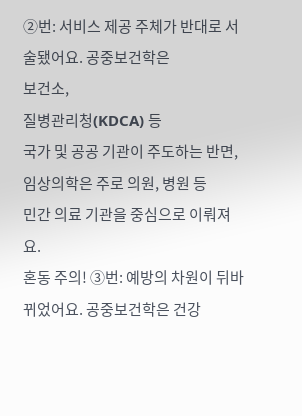②번: 서비스 제공 주체가 반대로 서술됐어요. 공중보건학은
보건소,
질병관리청(KDCA) 등
국가 및 공공 기관이 주도하는 반면, 임상의학은 주로 의원, 병원 등
민간 의료 기관을 중심으로 이뤄져요.
혼동 주의! ③번: 예방의 차원이 뒤바뀌었어요. 공중보건학은 건강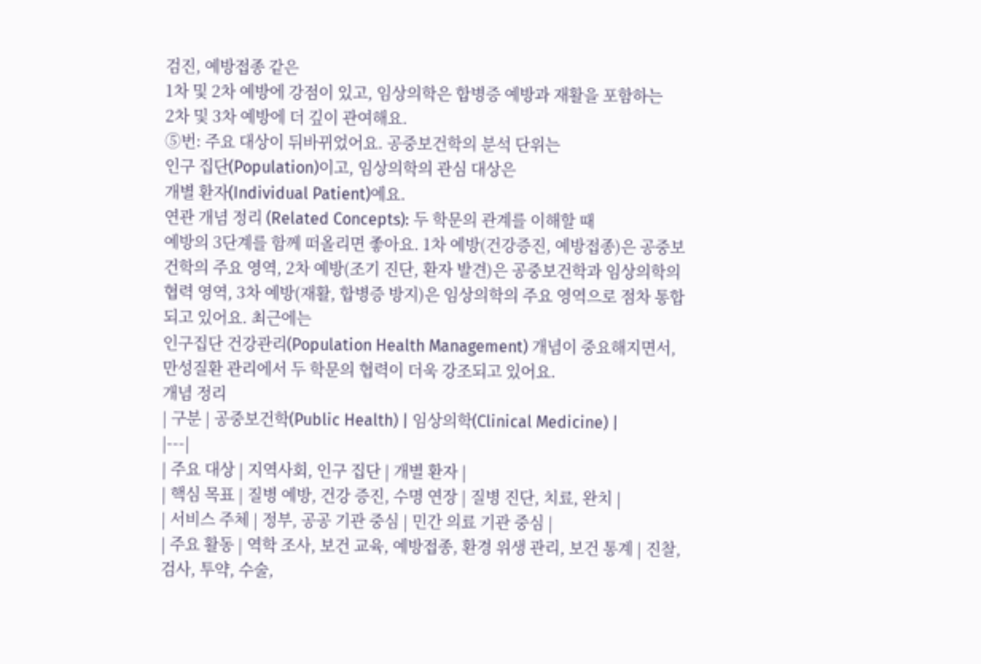검진, 예방접종 같은
1차 및 2차 예방에 강점이 있고, 임상의학은 합병증 예방과 재활을 포함하는
2차 및 3차 예방에 더 깊이 관여해요.
⑤번: 주요 대상이 뒤바뀌었어요. 공중보건학의 분석 단위는
인구 집단(Population)이고, 임상의학의 관심 대상은
개별 환자(Individual Patient)예요.
연관 개념 정리 (Related Concepts): 두 학문의 관계를 이해할 때
예방의 3단계를 함께 떠올리면 좋아요. 1차 예방(건강증진, 예방접종)은 공중보건학의 주요 영역, 2차 예방(조기 진단, 환자 발견)은 공중보건학과 임상의학의 협력 영역, 3차 예방(재활, 합병증 방지)은 임상의학의 주요 영역으로 점차 통합되고 있어요. 최근에는
인구집단 건강관리(Population Health Management) 개념이 중요해지면서, 만성질환 관리에서 두 학문의 협력이 더욱 강조되고 있어요.
개념 정리
| 구분 | 공중보건학(Public Health) | 임상의학(Clinical Medicine) |
|---|
| 주요 대상 | 지역사회, 인구 집단 | 개별 환자 |
| 핵심 목표 | 질병 예방, 건강 증진, 수명 연장 | 질병 진단, 치료, 완치 |
| 서비스 주체 | 정부, 공공 기관 중심 | 민간 의료 기관 중심 |
| 주요 활동 | 역학 조사, 보건 교육, 예방접종, 환경 위생 관리, 보건 통계 | 진찰, 검사, 투약, 수술,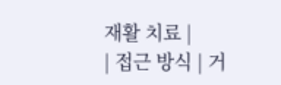재활 치료 |
| 접근 방식 | 거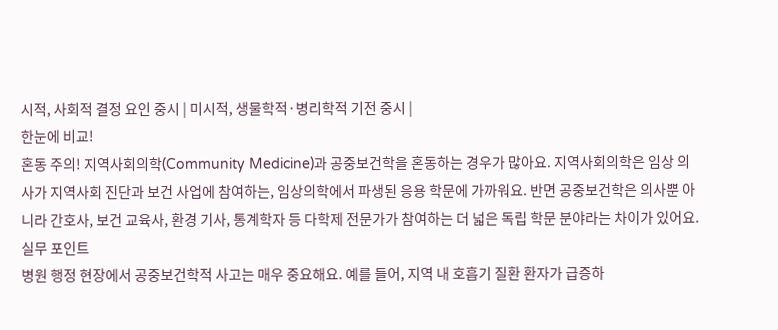시적, 사회적 결정 요인 중시 | 미시적, 생물학적·병리학적 기전 중시 |
한눈에 비교!
혼동 주의! 지역사회의학(Community Medicine)과 공중보건학을 혼동하는 경우가 많아요. 지역사회의학은 임상 의사가 지역사회 진단과 보건 사업에 참여하는, 임상의학에서 파생된 응용 학문에 가까워요. 반면 공중보건학은 의사뿐 아니라 간호사, 보건 교육사, 환경 기사, 통계학자 등 다학제 전문가가 참여하는 더 넓은 독립 학문 분야라는 차이가 있어요.
실무 포인트
병원 행정 현장에서 공중보건학적 사고는 매우 중요해요. 예를 들어, 지역 내 호흡기 질환 환자가 급증하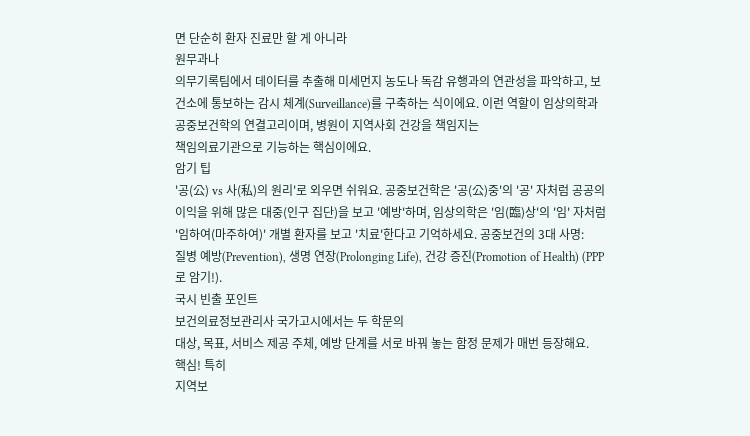면 단순히 환자 진료만 할 게 아니라
원무과나
의무기록팀에서 데이터를 추출해 미세먼지 농도나 독감 유행과의 연관성을 파악하고, 보건소에 통보하는 감시 체계(Surveillance)를 구축하는 식이에요. 이런 역할이 임상의학과 공중보건학의 연결고리이며, 병원이 지역사회 건강을 책임지는
책임의료기관으로 기능하는 핵심이에요.
암기 팁
'공(公) vs 사(私)의 원리'로 외우면 쉬워요. 공중보건학은 '공(公)중'의 '공' 자처럼 공공의 이익을 위해 많은 대중(인구 집단)을 보고 '예방'하며, 임상의학은 '임(臨)상'의 '임' 자처럼 '임하여(마주하여)' 개별 환자를 보고 '치료'한다고 기억하세요. 공중보건의 3대 사명:
질병 예방(Prevention), 생명 연장(Prolonging Life), 건강 증진(Promotion of Health) (PPP로 암기!).
국시 빈출 포인트
보건의료정보관리사 국가고시에서는 두 학문의
대상, 목표, 서비스 제공 주체, 예방 단계를 서로 바꿔 놓는 함정 문제가 매번 등장해요.
핵심! 특히
지역보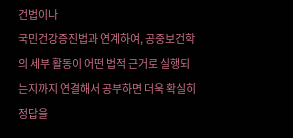건법이나
국민건강증진법과 연계하여, 공중보건학의 세부 활동이 어떤 법적 근거로 실행되는지까지 연결해서 공부하면 더욱 확실히 정답을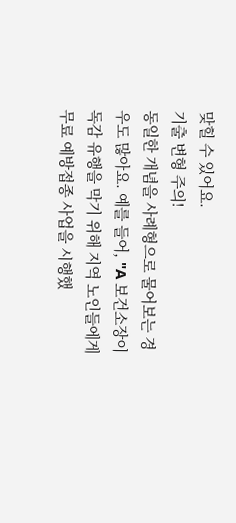맞힐 수 있어요.
기출 변형 주의!
동일한 개념을 사례형으로 물어보는 경우도 많아요. 예를 들어, "A 보건소장이 독감 유행을 막기 위해 지역 노인들에게 무료 예방접종 사업을 시행했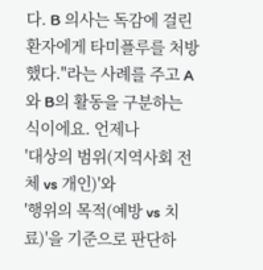다. B 의사는 독감에 걸린 환자에게 타미플루를 처방했다."라는 사례를 주고 A와 B의 활동을 구분하는 식이에요. 언제나
'대상의 범위(지역사회 전체 vs 개인)'와
'행위의 목적(예방 vs 치료)'을 기준으로 판단하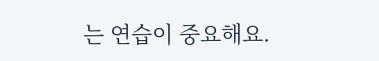는 연습이 중요해요.